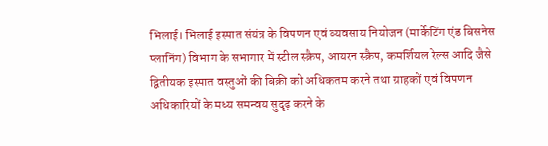भिलाई। भिलाई इस्पात संयंत्र के विपणन एवं व्यवसाय नियोजन (मार्केटिंग एंड बिसनेस प्लानिंग) विभाग के सभागार में स्टील स्क्रैप, आयरन स्क्रैप, कमर्शियल रेल्स आदि जैसे द्वितीयक इस्पात वस्तुओं की बिक्री को अधिकतम करने तथा ग्राहकों एवं विपणन अधिकारियों के मध्य समन्वय सुदृढ़ करने के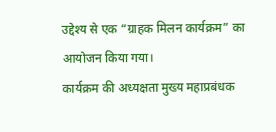उद्देश्य से एक “ग्राहक मिलन कार्यक्रम” का आयोजन किया गया।
कार्यक्रम की अध्यक्षता मुख्य महाप्रबंधक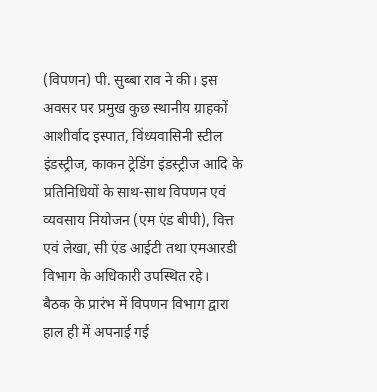(विपणन) पी. सुब्बा राव ने की। इस अवसर पर प्रमुख कुछ स्थानीय ग्राहकों आशीर्वाद इस्पात, विंध्यवासिनी स्टील इंडस्ट्रीज, काकन ट्रेडिंग इंडस्ट्रीज आदि के प्रतिनिधियों के साथ-साथ विपणन एवं व्यवसाय नियोजन (एम एंड बीपी), वित्त एवं लेखा, सी एंड आईटी तथा एमआरडी विभाग के अधिकारी उपस्थित रहे।
बैठक के प्रारंभ में विपणन विभाग द्वारा हाल ही में अपनाई गई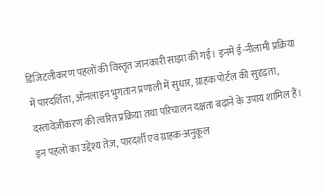डिजिटलीकरण पहलों की विस्तृत जानकारी साझा की गई। इनमें ई-नीलामी प्रक्रिया में पारदर्शिता, ऑनलाइन भुगतान प्रणाली में सुधार, ग्राहक पोर्टल की सुदृढ़ता, दस्तावेज़ीकरण की त्वरित प्रक्रिया तथा परिचालन दक्षता बढ़ाने के उपाय शामिल हैं। इन पहलों का उद्देश्य तेज़, पारदर्शी एवं ग्राहक-अनुकूल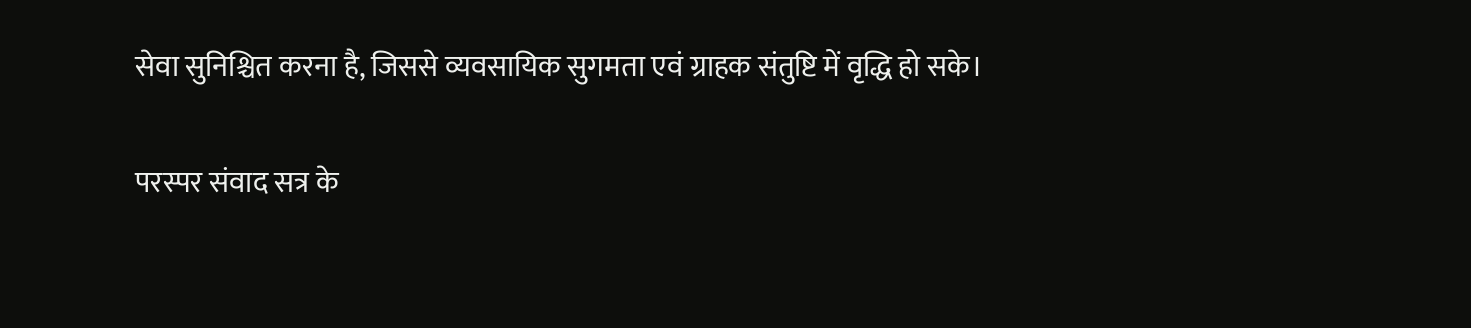सेवा सुनिश्चित करना है, जिससे व्यवसायिक सुगमता एवं ग्राहक संतुष्टि में वृद्धि हो सके।

परस्पर संवाद सत्र के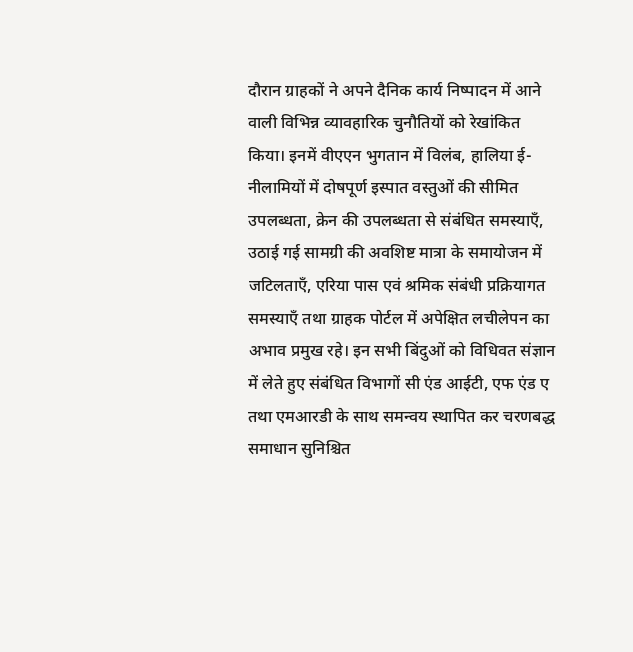दौरान ग्राहकों ने अपने दैनिक कार्य निष्पादन में आने वाली विभिन्न व्यावहारिक चुनौतियों को रेखांकित किया। इनमें वीएएन भुगतान में विलंब, हालिया ई-नीलामियों में दोषपूर्ण इस्पात वस्तुओं की सीमित उपलब्धता, क्रेन की उपलब्धता से संबंधित समस्याएँ, उठाई गई सामग्री की अवशिष्ट मात्रा के समायोजन में जटिलताएँ, एरिया पास एवं श्रमिक संबंधी प्रक्रियागत समस्याएँ तथा ग्राहक पोर्टल में अपेक्षित लचीलेपन का अभाव प्रमुख रहे। इन सभी बिंदुओं को विधिवत संज्ञान में लेते हुए संबंधित विभागों सी एंड आईटी, एफ एंड ए तथा एमआरडी के साथ समन्वय स्थापित कर चरणबद्ध समाधान सुनिश्चित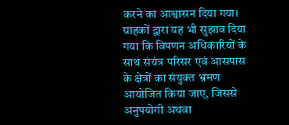करने का आश्वासन दिया गया।
ग्राहकों द्वारा यह भी सुझाव दिया गया कि विपणन अधिकारियों के साथ संयंत्र परिसर एवं आसपास के क्षेत्रों का संयुक्त भ्रमण आयोजित किया जाए, जिससे अनुपयोगी अथवा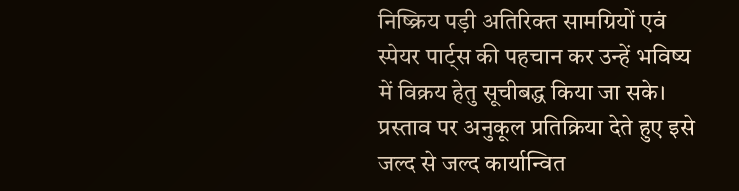निष्क्रिय पड़ी अतिरिक्त सामग्रियों एवं स्पेयर पार्ट्स की पहचान कर उन्हें भविष्य में विक्रय हेतु सूचीबद्ध किया जा सके। प्रस्ताव पर अनुकूल प्रतिक्रिया देते हुए इसे जल्द से जल्द कार्यान्वित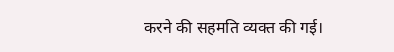करने की सहमति व्यक्त की गई।